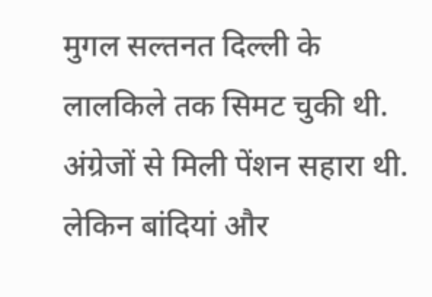मुगल सल्तनत दिल्ली के लालकिले तक सिमट चुकी थी. अंग्रेजों से मिली पेंशन सहारा थी. लेकिन बांदियां और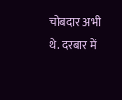चोबदार अभी थे. दरबार में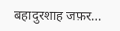बहादुरशाह जफ़र…